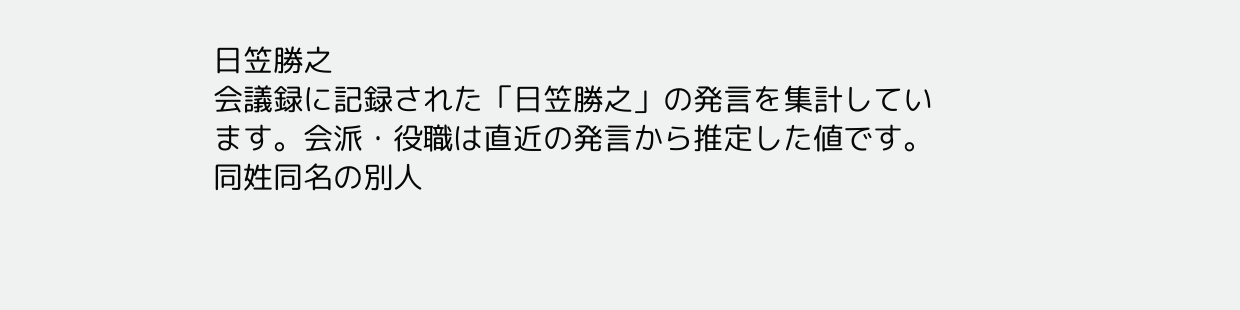日笠勝之
会議録に記録された「日笠勝之」の発言を集計しています。会派・役職は直近の発言から推定した値です。同姓同名の別人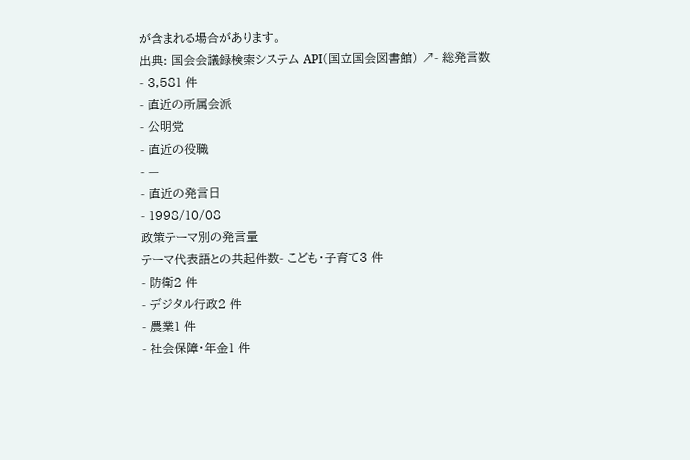が含まれる場合があります。
出典: 国会会議録検索システム API(国立国会図書館) ↗- 総発言数
- 3,581 件
- 直近の所属会派
- 公明党
- 直近の役職
- —
- 直近の発言日
- 1998/10/08
政策テーマ別の発言量
テーマ代表語との共起件数- こども・子育て3 件
- 防衛2 件
- デジタル行政2 件
- 農業1 件
- 社会保障・年金1 件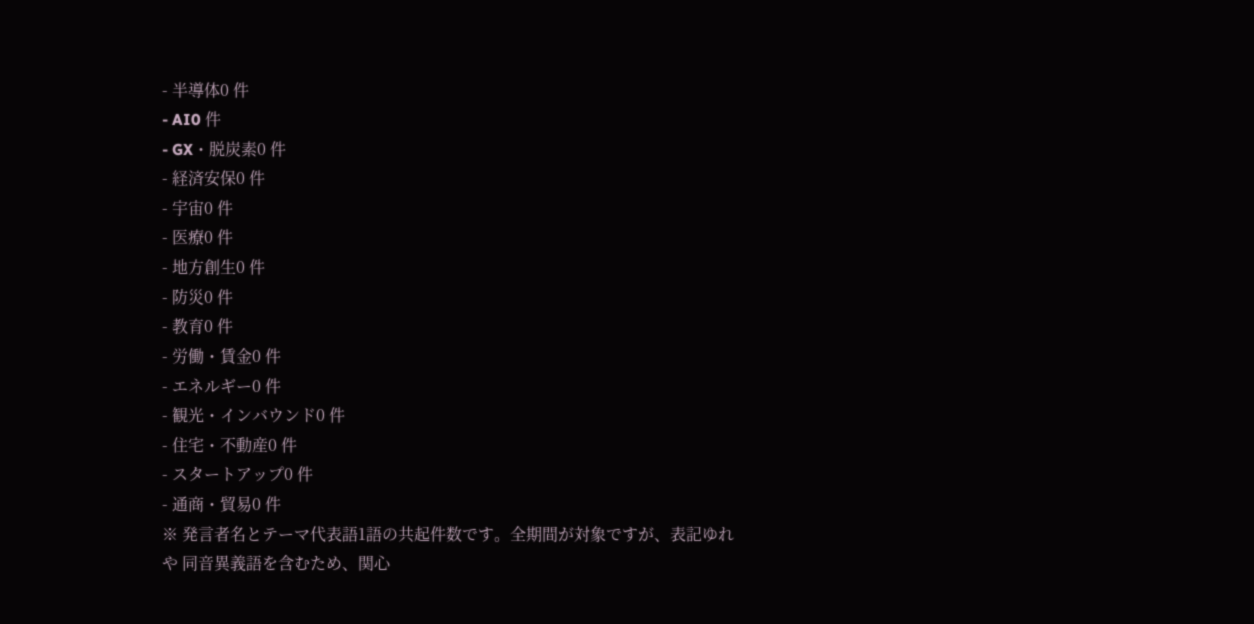- 半導体0 件
- AI0 件
- GX・脱炭素0 件
- 経済安保0 件
- 宇宙0 件
- 医療0 件
- 地方創生0 件
- 防災0 件
- 教育0 件
- 労働・賃金0 件
- エネルギー0 件
- 観光・インバウンド0 件
- 住宅・不動産0 件
- スタートアップ0 件
- 通商・貿易0 件
※ 発言者名とテーマ代表語1語の共起件数です。全期間が対象ですが、表記ゆれや 同音異義語を含むため、関心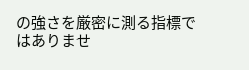の強さを厳密に測る指標ではありませ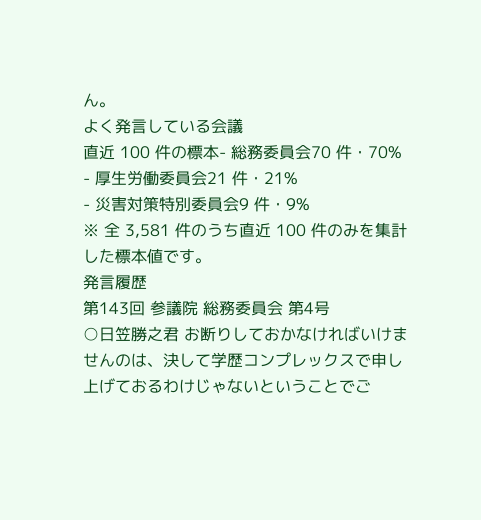ん。
よく発言している会議
直近 100 件の標本- 総務委員会70 件・70%
- 厚生労働委員会21 件・21%
- 災害対策特別委員会9 件・9%
※ 全 3,581 件のうち直近 100 件のみを集計した標本値です。
発言履歴
第143回 参議院 総務委員会 第4号
○日笠勝之君 お断りしておかなければいけませんのは、決して学歴コンプレックスで申し上げておるわけじゃないということでご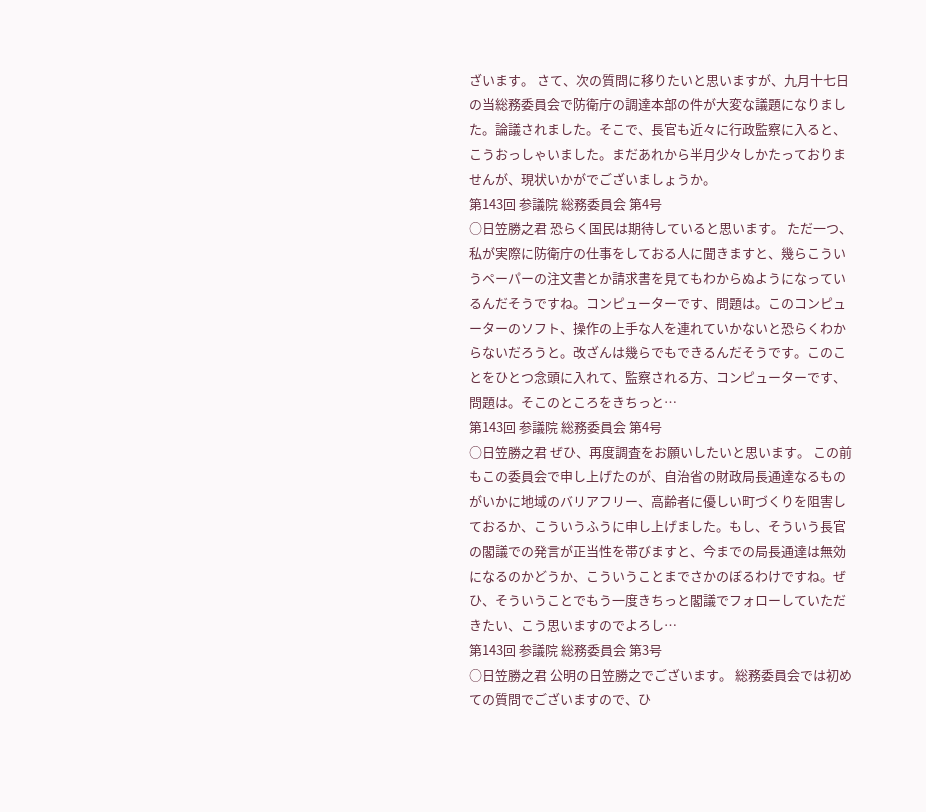ざいます。 さて、次の質問に移りたいと思いますが、九月十七日の当総務委員会で防衛庁の調達本部の件が大変な議題になりました。論議されました。そこで、長官も近々に行政監察に入ると、こうおっしゃいました。まだあれから半月少々しかたっておりませんが、現状いかがでございましょうか。
第143回 参議院 総務委員会 第4号
○日笠勝之君 恐らく国民は期待していると思います。 ただ一つ、私が実際に防衛庁の仕事をしておる人に聞きますと、幾らこういうペーパーの注文書とか請求書を見てもわからぬようになっているんだそうですね。コンピューターです、問題は。このコンピューターのソフト、操作の上手な人を連れていかないと恐らくわからないだろうと。改ざんは幾らでもできるんだそうです。このことをひとつ念頭に入れて、監察される方、コンピューターです、問題は。そこのところをきちっと…
第143回 参議院 総務委員会 第4号
○日笠勝之君 ぜひ、再度調査をお願いしたいと思います。 この前もこの委員会で申し上げたのが、自治省の財政局長通達なるものがいかに地域のバリアフリー、高齢者に優しい町づくりを阻害しておるか、こういうふうに申し上げました。もし、そういう長官の閣議での発言が正当性を帯びますと、今までの局長通達は無効になるのかどうか、こういうことまでさかのぼるわけですね。ぜひ、そういうことでもう一度きちっと閣議でフォローしていただきたい、こう思いますのでよろし…
第143回 参議院 総務委員会 第3号
○日笠勝之君 公明の日笠勝之でございます。 総務委員会では初めての質問でございますので、ひ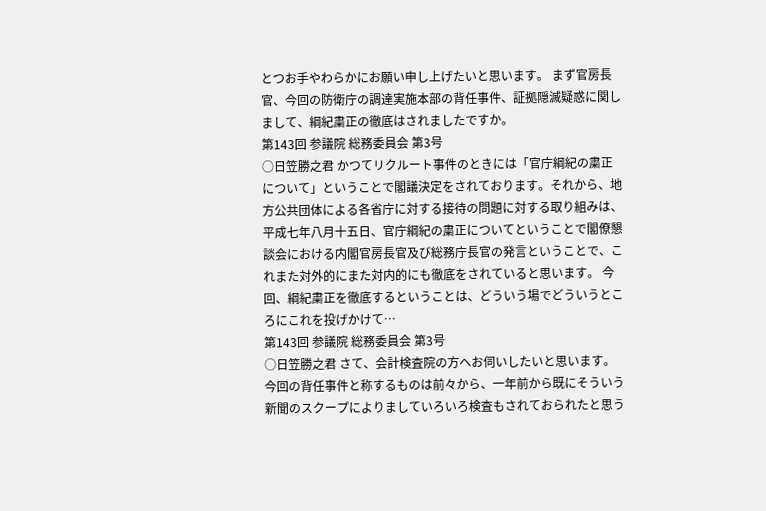とつお手やわらかにお願い申し上げたいと思います。 まず官房長官、今回の防衛庁の調達実施本部の背任事件、証拠隠滅疑惑に関しまして、綱紀粛正の徹底はされましたですか。
第143回 参議院 総務委員会 第3号
○日笠勝之君 かつてリクルート事件のときには「官庁綱紀の粛正について」ということで閣議決定をされております。それから、地方公共団体による各省庁に対する接待の問題に対する取り組みは、平成七年八月十五日、官庁綱紀の粛正についてということで閣僚懇談会における内閣官房長官及び総務庁長官の発言ということで、これまた対外的にまた対内的にも徹底をされていると思います。 今回、綱紀粛正を徹底するということは、どういう場でどういうところにこれを投げかけて…
第143回 参議院 総務委員会 第3号
○日笠勝之君 さて、会計検査院の方へお伺いしたいと思います。 今回の背任事件と称するものは前々から、一年前から既にそういう新聞のスクープによりましていろいろ検査もされておられたと思う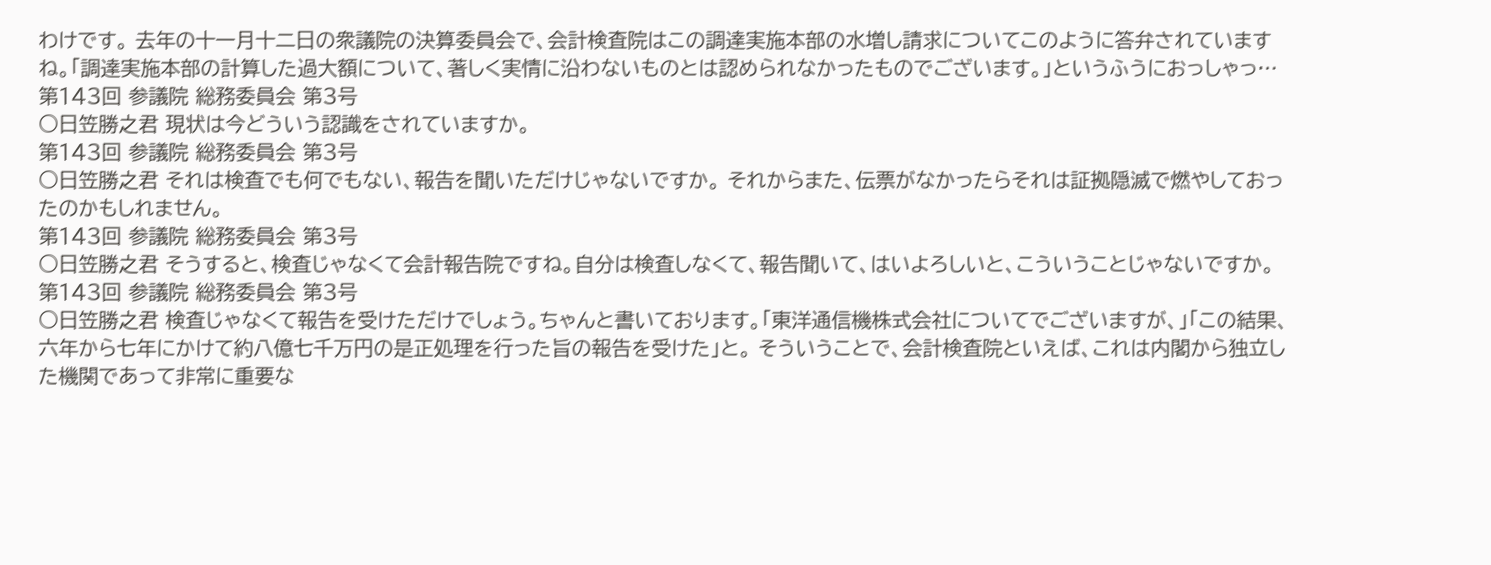わけです。 去年の十一月十二日の衆議院の決算委員会で、会計検査院はこの調達実施本部の水増し請求についてこのように答弁されていますね。「調達実施本部の計算した過大額について、著しく実情に沿わないものとは認められなかったものでございます。」というふうにおっしゃっ…
第143回 参議院 総務委員会 第3号
○日笠勝之君 現状は今どういう認識をされていますか。
第143回 参議院 総務委員会 第3号
○日笠勝之君 それは検査でも何でもない、報告を聞いただけじゃないですか。 それからまた、伝票がなかったらそれは証拠隠滅で燃やしておったのかもしれません。
第143回 参議院 総務委員会 第3号
○日笠勝之君 そうすると、検査じゃなくて会計報告院ですね。自分は検査しなくて、報告聞いて、はいよろしいと、こういうことじゃないですか。
第143回 参議院 総務委員会 第3号
○日笠勝之君 検査じゃなくて報告を受けただけでしょう。ちゃんと書いております。「東洋通信機株式会社についてでございますが、」「この結果、六年から七年にかけて約八億七千万円の是正処理を行った旨の報告を受けた」と。 そういうことで、会計検査院といえば、これは内閣から独立した機関であって非常に重要な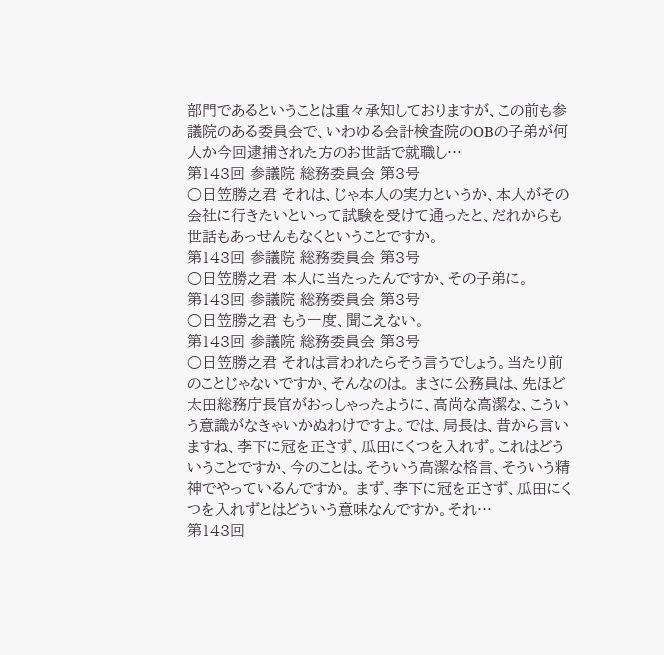部門であるということは重々承知しておりますが、この前も参議院のある委員会で、いわゆる会計検査院のOBの子弟が何人か今回逮捕された方のお世話で就職し…
第143回 参議院 総務委員会 第3号
○日笠勝之君 それは、じゃ本人の実力というか、本人がその会社に行きたいといって試験を受けて通ったと、だれからも世話もあっせんもなくということですか。
第143回 参議院 総務委員会 第3号
○日笠勝之君 本人に当たったんですか、その子弟に。
第143回 参議院 総務委員会 第3号
○日笠勝之君 もう一度、聞こえない。
第143回 参議院 総務委員会 第3号
○日笠勝之君 それは言われたらそう言うでしょう。当たり前のことじゃないですか、そんなのは。 まさに公務員は、先ほど太田総務庁長官がおっしゃったように、高尚な高潔な、こういう意識がなきゃいかぬわけですよ。では、局長は、昔から言いますね、李下に冠を正さず、瓜田にくつを入れず。これはどういうことですか、今のことは。そういう高潔な格言、そういう精神でやっているんですか。 まず、李下に冠を正さず、瓜田にくつを入れずとはどういう意味なんですか。それ…
第143回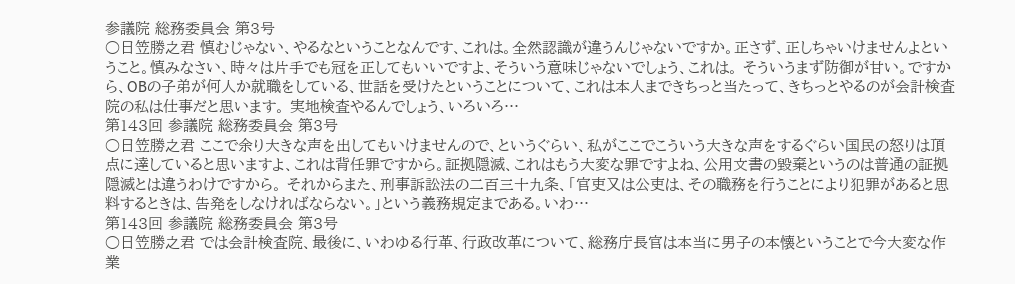参議院 総務委員会 第3号
○日笠勝之君 慎むじゃない、やるなということなんです、これは。全然認識が違うんじゃないですか。正さず、正しちゃいけませんよということ。慎みなさい、時々は片手でも冠を正してもいいですよ、そういう意味じゃないでしょう、これは。 そういうまず防御が甘い。ですから、OBの子弟が何人か就職をしている、世話を受けたということについて、これは本人まできちっと当たって、きちっとやるのが会計検査院の私は仕事だと思います。 実地検査やるんでしょう、いろいろ…
第143回 参議院 総務委員会 第3号
○日笠勝之君 ここで余り大きな声を出してもいけませんので、というぐらい、私がここでこういう大きな声をするぐらい国民の怒りは頂点に達していると思いますよ、これは背任罪ですから。証拠隠滅、これはもう大変な罪ですよね、公用文書の毀棄というのは普通の証拠隠滅とは違うわけですから。 それからまた、刑事訴訟法の二百三十九条、「官吏又は公吏は、その職務を行うことにより犯罪があると思料するときは、告発をしなければならない。」という義務規定まである。いわ…
第143回 参議院 総務委員会 第3号
○日笠勝之君 では会計検査院、最後に、いわゆる行革、行政改革について、総務庁長官は本当に男子の本懐ということで今大変な作業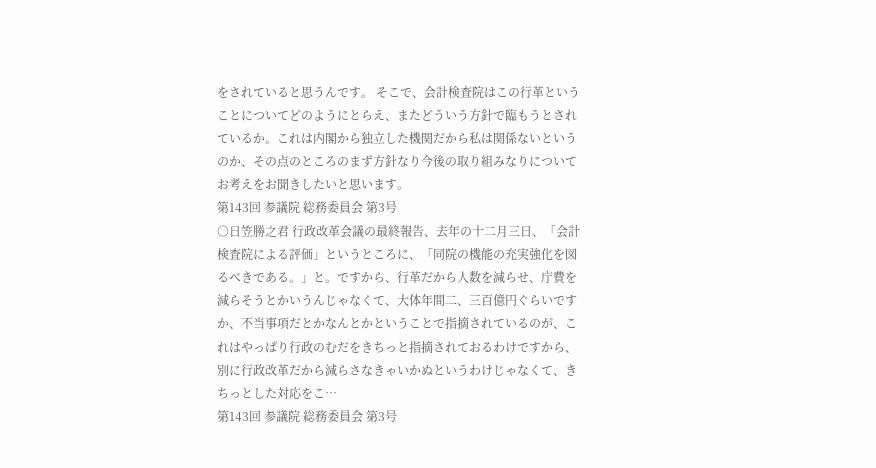をされていると思うんです。 そこで、会計検査院はこの行革ということについてどのようにとらえ、またどういう方針で臨もうとされているか。これは内閣から独立した機関だから私は関係ないというのか、その点のところのまず方針なり今後の取り組みなりについてお考えをお聞きしたいと思います。
第143回 参議院 総務委員会 第3号
○日笠勝之君 行政改革会議の最終報告、去年の十二月三日、「会計検査院による評価」というところに、「同院の機能の充実強化を図るべきである。」と。ですから、行革だから人数を減らせ、庁費を減らそうとかいうんじゃなくて、大体年間二、三百億円ぐらいですか、不当事項だとかなんとかということで指摘されているのが、これはやっぱり行政のむだをきちっと指摘されておるわけですから、別に行政改革だから減らさなきゃいかぬというわけじゃなくて、きちっとした対応をこ…
第143回 参議院 総務委員会 第3号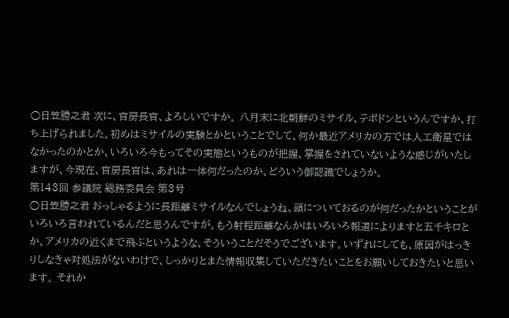○日笠勝之君 次に、官房長官、よろしいですか。 八月末に北朝鮮のミサイル、テポドンというんですか、打ち上げられました。初めはミサイルの実験とかということでして、何か最近アメリカの方では人工衛星ではなかったのかとか、いろいろ今もってその実態というものが把握、掌握をされていないような感じがいたしますが、今現在、官房長官は、あれは一体何だったのか、どういう御認識でしょうか。
第143回 参議院 総務委員会 第3号
○日笠勝之君 おっしゃるように長距離ミサイルなんでしょうね、頭についておるのが何だったかということがいろいろ言われているんだと思うんですが。もう射程距離なんかはいろいろ報道によりますと五千キロとか、アメリカの近くまで飛ぶというような、そういうことだそうでございます。いずれにしても、原因がはっきりしなきゃ対処法がないわけで、しっかりとまた情報収集していただきたいことをお願いしておきたいと思います。 それか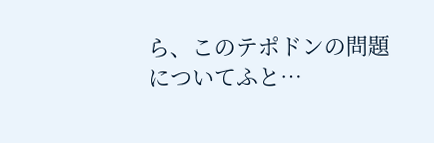ら、このテポドンの問題についてふと…